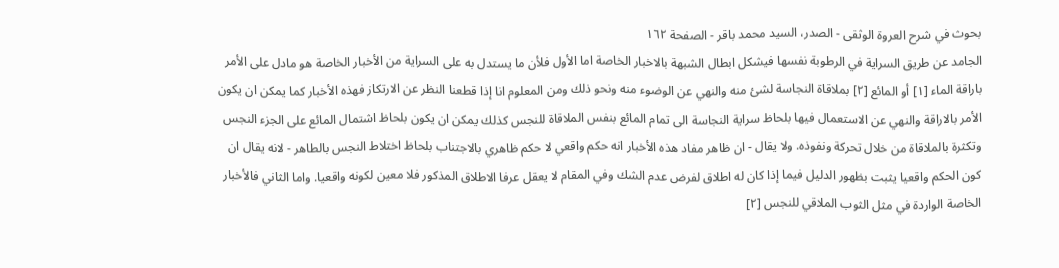بحوث في شرح العروة الوثقى - الصدر، السيد محمد باقر - الصفحة ١٦٢
الجامد عن طريق السراية في الرطوبة نفسها فيشكل ابطال الشبهة بالاخبار الخاصة اما الأول فلأن ما يستدل به على السراية من الأخبار الخاصة هو مادل على الأمر باراقة الماء [١] أو المائع [٢] بملاقاة النجاسة لشئ منه والنهي عن الوضوء منه ونحو ذلك ومن المعلوم انا إذا قطعنا النظر عن الارتكاز فهذه الأخبار كما يمكن ان يكون الأمر بالاراقة والنهي عن الاستعمال فيها بلحاظ سراية النجاسة الى تمام المائع بنفس الملاقاة للنجس كذلك يمكن ان يكون بلحاظ اشتمال المائع على الجزء النجس وتكثرة بالملاقاة من خلال تحركة ونفوذه. ولا يقال - ان ظاهر مفاد هذه الأخبار انه حكم واقعي لا حكم ظاهري بالاجتناب بلحاظ اختلاط النجس بالطاهر - لانه يقال ان كون الحكم واقعيا يثبت بظهور الدليل فيما إذا كان له اطلاق لفرض عدم الشك وفي المقام لا يعقل عرفا الاطلاق المذكور فلا معين لكونه واقعيا. واما الثاني فالأخبار الخاصة الواردة في مثل الثوب الملاقي للنجس [٢]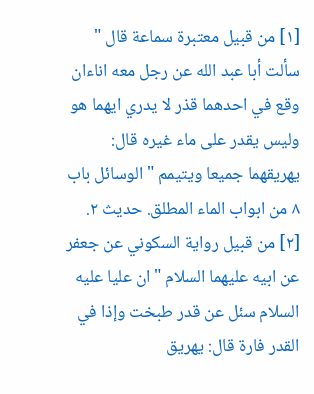[١] من قبيل معتبرة سماعة قال " سألت أبا عبد الله عن رجل معه اناءان وقع في احدهما قذر لا يدري ايهما هو وليس يقدر على ماء غيره قال: يهريقهما جميعا ويتيمم " الوسائل باب ٨ من ابواب الماء المطلق. حديث ٢.
[٢] من قبيل رواية السكوني عن جعفر عن ابيه عليهما السلام " ان عليا عليه السلام سئل عن قدر طبخت وإذا في القدر فارة قال: يهريق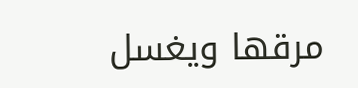مرقها ويغسل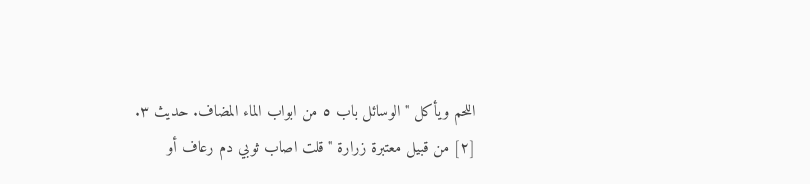اللحم ويأكل " الوسائل باب ٥ من ابواب الماء المضاف. حديث ٣.
[٢] من قبيل معتبرة زرارة " قلت اصاب ثوبي دم رعاف أو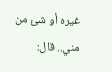غيره أو شئ من مني.. قال: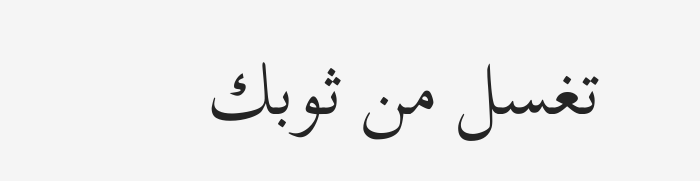تغسل من ثوبك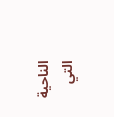الناحية التي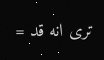ترى انه قد =